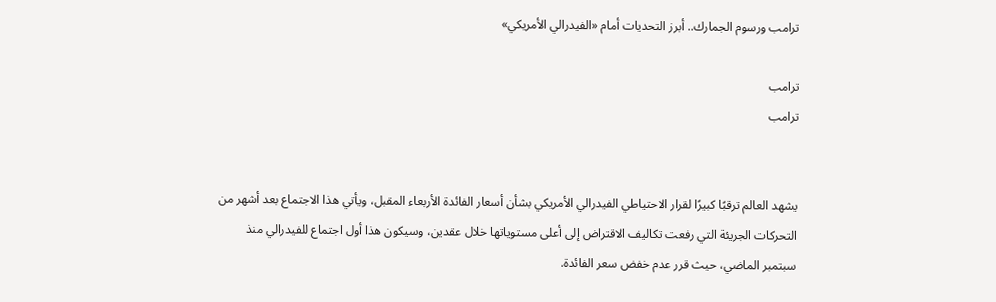ترامب ورسوم الجمارك.. أبرز التحديات أمام «الفيدرالي الأمريكي»

ترامب
ترامب


يشهد العالم ترقبًا كبيرًا لقرار الاحتياطي الفيدرالي الأمريكي بشأن أسعار الفائدة الأربعاء المقبل، ويأتي هذا الاجتماع بعد أشهر من التحركات الجريئة التي رفعت تكاليف الاقتراض إلى أعلى مستوياتها خلال عقدين، وسيكون هذا أول اجتماع للفيدرالي منذ سبتمبر الماضي، حيث قرر عدم خفض سعر الفائدة.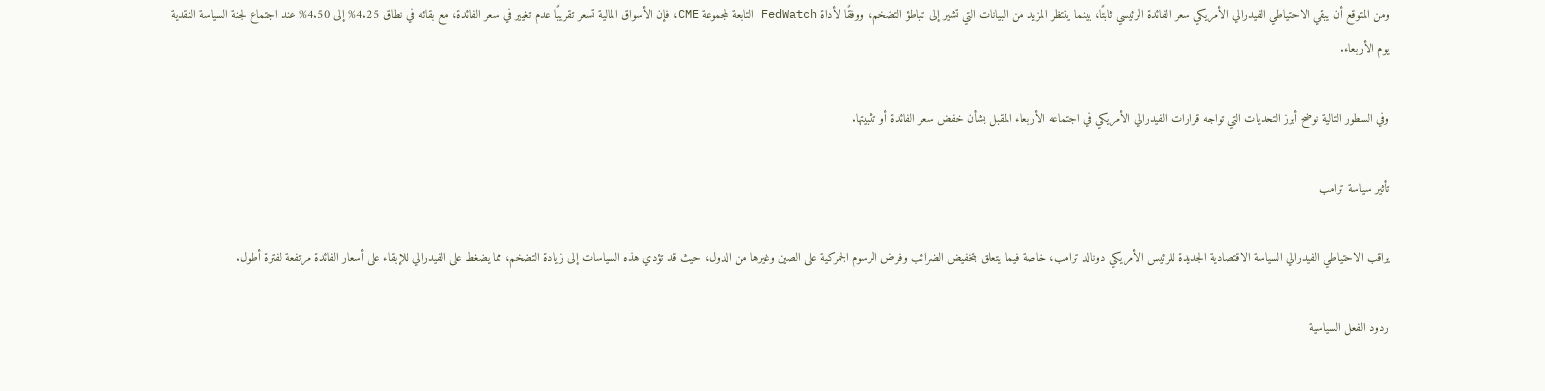ومن المتوقع أن يبقي الاحتياطي الفيدرالي الأمريكي سعر الفائدة الرئيسي ثابتًا، بينما ينتظر المزيد من البيانات التي تشير إلى تباطؤ التضخم، ووفقًا لأداة FedWatch التابعة لمجموعة CME، فإن الأسواق المالية تسعر تقريبًا عدم تغيير في سعر الفائدة، مع بقائه في نطاق 4.25% إلى 4.50% عند اجتماع لجنة السياسة النقدية يوم الأربعاء.

وفي السطور التالية نوضح أبرز التحديات التي تواجه قرارات الفيدرالي الأمريكي في اجتماعه الأربعاء المقبل بشأن خفض سعر الفائدة أو تثبيتها.

تأثير سياسة ترامب

يراقب الاحتياطي الفيدرالي السياسة الاقتصادية الجديدة للرئيس الأمريكي دونالد ترامب، خاصة فيما يتعلق بتخفيض الضرائب وفرض الرسوم الجمركية على الصين وغيرها من الدول، حيث قد تؤدي هذه السياسات إلى زيادة التضخم، مما يضغط على الفيدرالي للإبقاء على أسعار الفائدة مرتفعة لفترة أطول.

ردود الفعل السياسية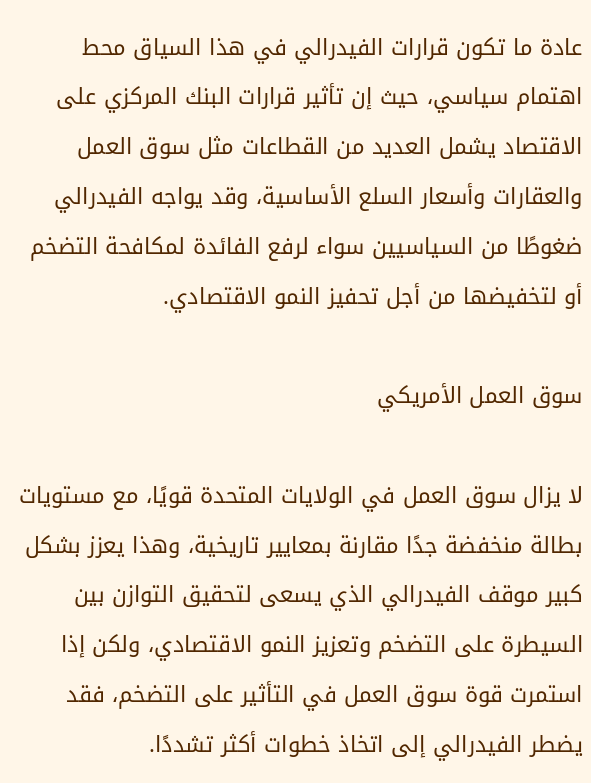عادة ما تكون قرارات الفيدرالي في هذا السياق محط اهتمام سياسي، حيث إن تأثير قرارات البنك المركزي على الاقتصاد يشمل العديد من القطاعات مثل سوق العمل والعقارات وأسعار السلع الأساسية، وقد يواجه الفيدرالي ضغوطًا من السياسيين سواء لرفع الفائدة لمكافحة التضخم أو لتخفيضها من أجل تحفيز النمو الاقتصادي.

سوق العمل الأمريكي

لا يزال سوق العمل في الولايات المتحدة قويًا، مع مستويات بطالة منخفضة جدًا مقارنة بمعايير تاريخية، وهذا يعزز بشكل كبير موقف الفيدرالي الذي يسعى لتحقيق التوازن بين السيطرة على التضخم وتعزيز النمو الاقتصادي، ولكن إذا استمرت قوة سوق العمل في التأثير على التضخم، فقد يضطر الفيدرالي إلى اتخاذ خطوات أكثر تشددًا.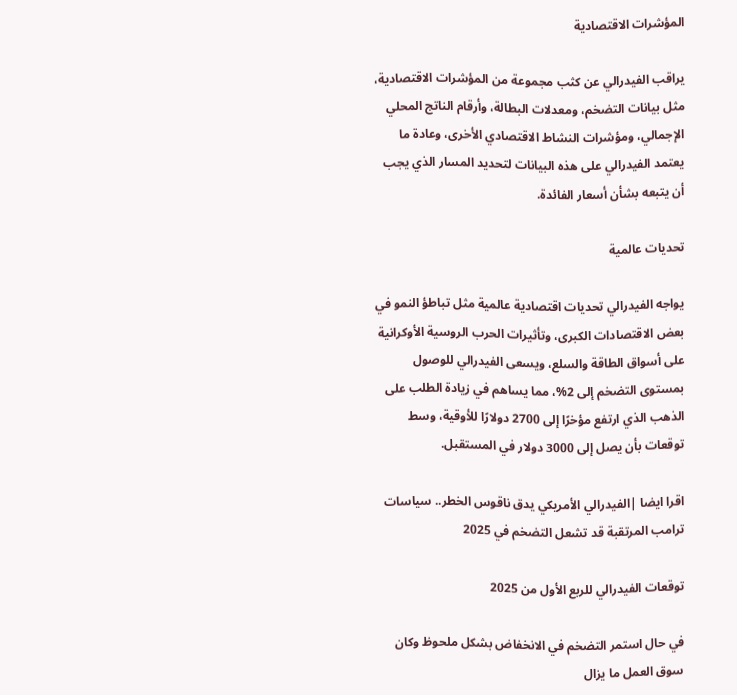المؤشرات الاقتصادية

يراقب الفيدرالي عن كثب مجموعة من المؤشرات الاقتصادية، مثل بيانات التضخم، ومعدلات البطالة، وأرقام الناتج المحلي الإجمالي، ومؤشرات النشاط الاقتصادي الأخرى، وعادة ما يعتمد الفيدرالي على هذه البيانات لتحديد المسار الذي يجب أن يتبعه بشأن أسعار الفائدة.

تحديات عالمية

يواجه الفيدرالي تحديات اقتصادية عالمية مثل تباطؤ النمو في بعض الاقتصادات الكبرى، وتأثيرات الحرب الروسية الأوكرانية على أسواق الطاقة والسلع، ويسعى الفيدرالي للوصول بمستوى التضخم إلى 2%، مما يساهم في زيادة الطلب على الذهب الذي ارتفع مؤخرًا إلى 2700 دولارًا للأوقية، وسط توقعات بأن يصل إلى 3000 دولار في المستقبل.

اقرا ايضا |الفيدرالي الأمريكي يدق ناقوس الخطر.. سياسات ترامب المرتقبة قد تشعل التضخم في 2025

توقعات الفيدرالي للربع الأول من 2025

في حال استمر التضخم في الانخفاض بشكل ملحوظ وكان سوق العمل ما يزال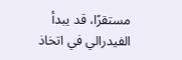مستقرًا، قد يبدأ الفيدرالي في اتخاذ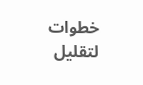خطوات لتقليل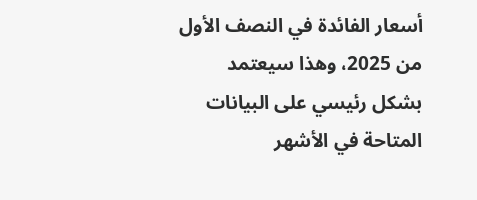أسعار الفائدة في النصف الأول من 2025، وهذا سيعتمد بشكل رئيسي على البيانات المتاحة في الأشهر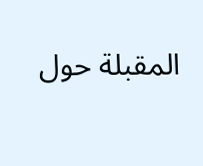المقبلة حول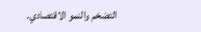التضخم والنمو الاقتصادي.